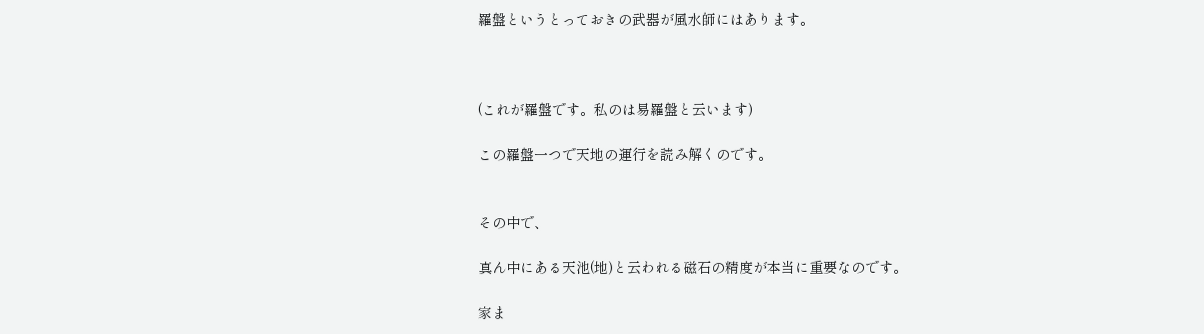羅盤というとっておきの武器が風水師にはあります。



(これが羅盤です。私のは易羅盤と云います)

この羅盤一つで天地の運行を読み解くのです。


その中で、

真ん中にある天池(地)と云われる磁石の精度が本当に重要なのです。

家ま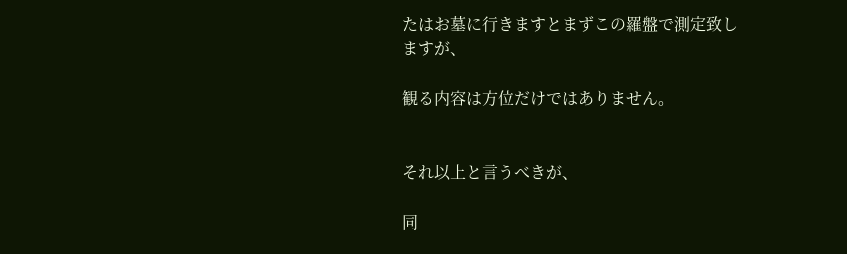たはお墓に行きますとまずこの羅盤で測定致しますが、

観る内容は方位だけではありません。


それ以上と言うべきが、

同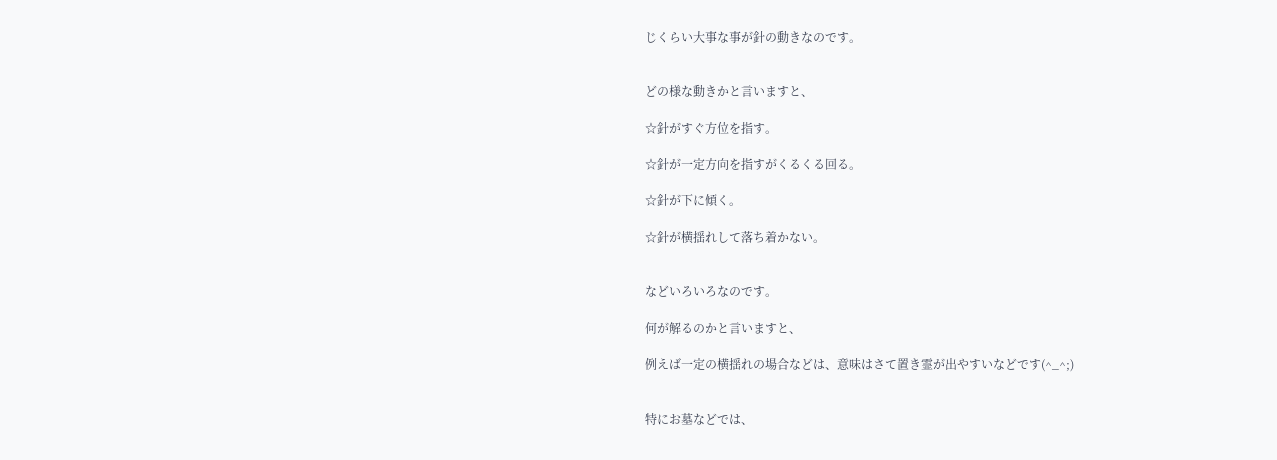じくらい大事な事が針の動きなのです。


どの様な動きかと言いますと、

☆針がすぐ方位を指す。

☆針が一定方向を指すがくるくる回る。

☆針が下に傾く。

☆針が横揺れして落ち着かない。


などいろいろなのです。

何が解るのかと言いますと、

例えば一定の横揺れの場合などは、意味はさて置き霊が出やすいなどです(^_^;)


特にお墓などでは、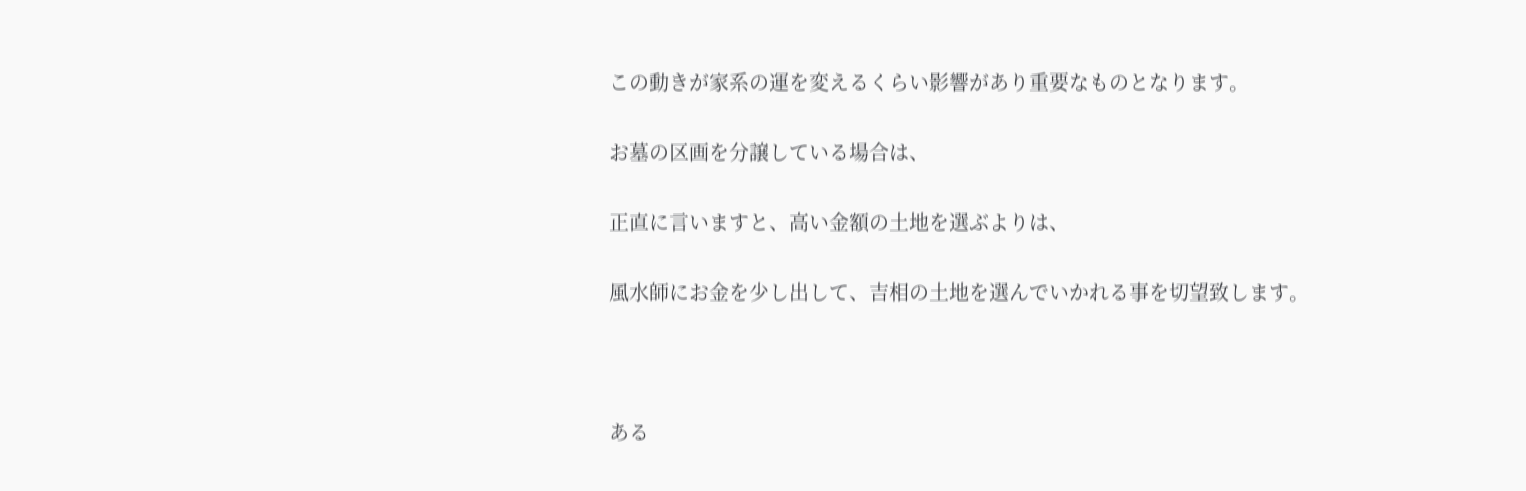この動きが家系の運を変えるくらい影響があり重要なものとなります。

お墓の区画を分譲している場合は、

正直に言いますと、高い金額の土地を選ぶよりは、

風水師にお金を少し出して、吉相の土地を選んでいかれる事を切望致します。



ある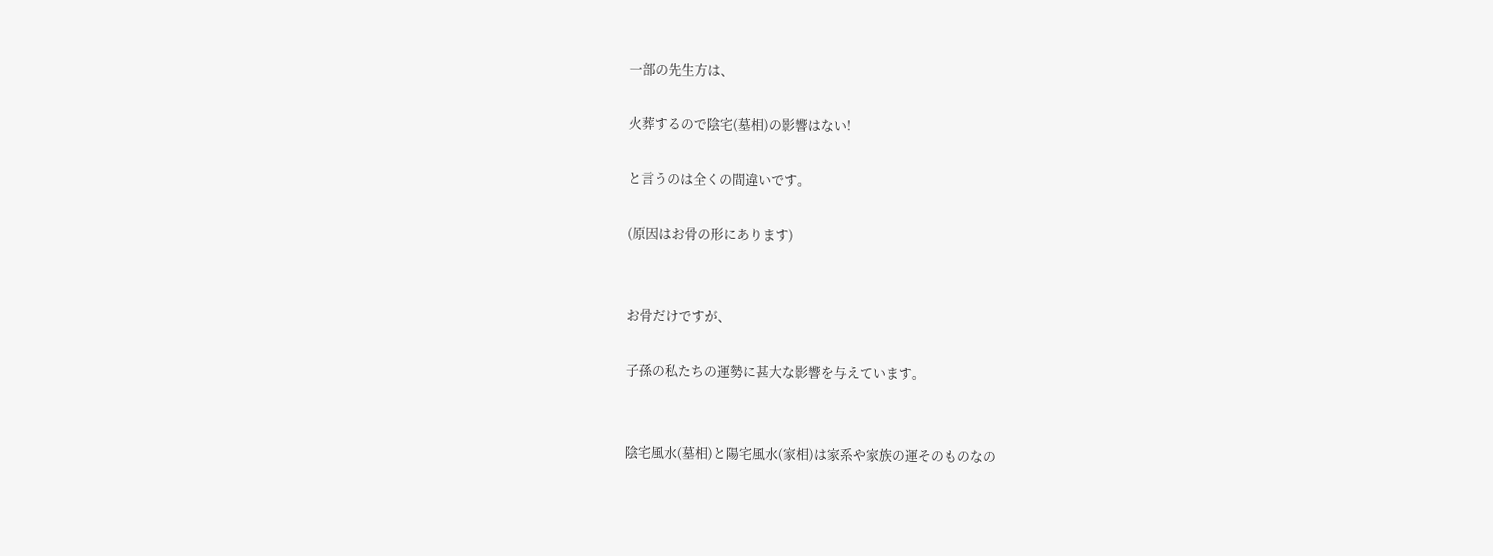一部の先生方は、

火葬するので陰宅(墓相)の影響はない!

と言うのは全くの間違いです。

(原因はお骨の形にあります)


お骨だけですが、

子孫の私たちの運勢に甚大な影響を与えています。


陰宅風水(墓相)と陽宅風水(家相)は家系や家族の運そのものなの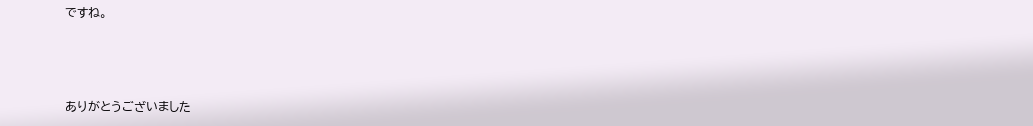ですね。



ありがとうございました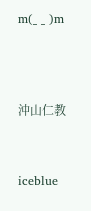m(_ _ )m



沖山仁教


iceblue